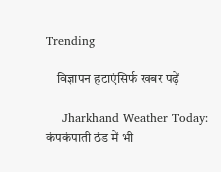Trending

    विज्ञापन हटाएंसिर्फ खबर पढ़ें

    Jharkhand Weather Today: कंपकंपाती ठंड में भी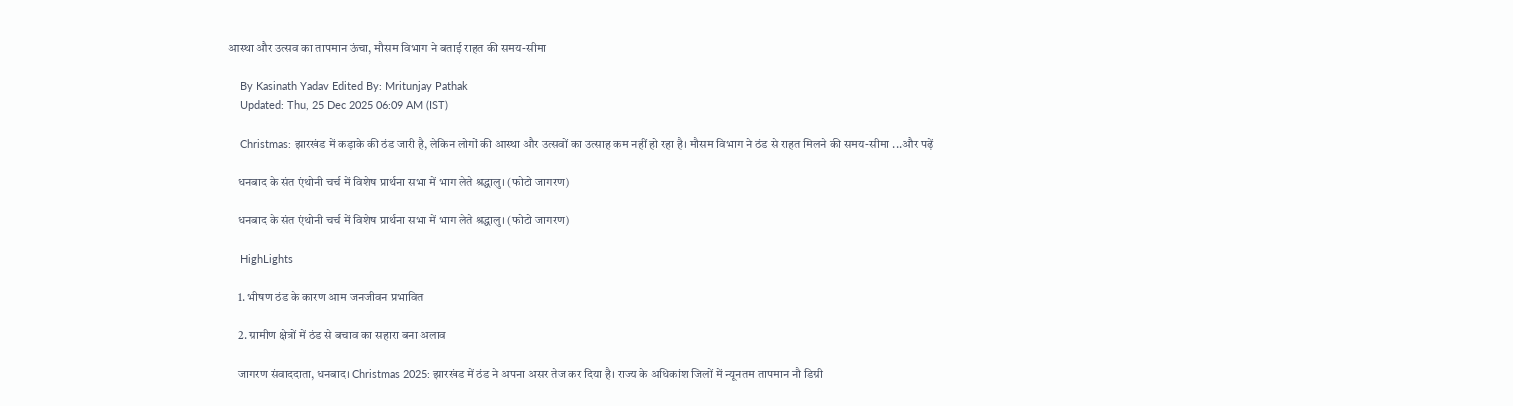आस्था और उत्सव का तापमान ऊंचा, मौसम विभाग ने बताई राहत की समय-सीमा

    By Kasinath Yadav Edited By: Mritunjay Pathak
    Updated: Thu, 25 Dec 2025 06:09 AM (IST)

    Christmas: झारखंड में कड़ाके की ठंड जारी है, लेकिन लोगों की आस्था और उत्सवों का उत्साह कम नहीं हो रहा है। मौसम विभाग ने ठंड से राहत मिलने की समय-सीमा ...और पढ़ें

    धनबाद के संत एंथोनी चर्च में विशेष प्रार्थना सभा में भाग लेते श्रद्धालु। (फोटो जागरण)

    धनबाद के संत एंथोनी चर्च में विशेष प्रार्थना सभा में भाग लेते श्रद्धालु। (फोटो जागरण)

    HighLights

    1. भीषण ठंड के कारण आम जनजीवन प्रभावित

    2. ग्रामीण क्षेत्रों में ठंड से बचाव का सहारा बना अलाव

    जागरण संवाददाता, धनबाद। Christmas 2025: झारखंड में ठंड ने अपना असर तेज कर दिया है। राज्य के अधिकांश जिलों में न्यूनतम तापमान नौ डिग्री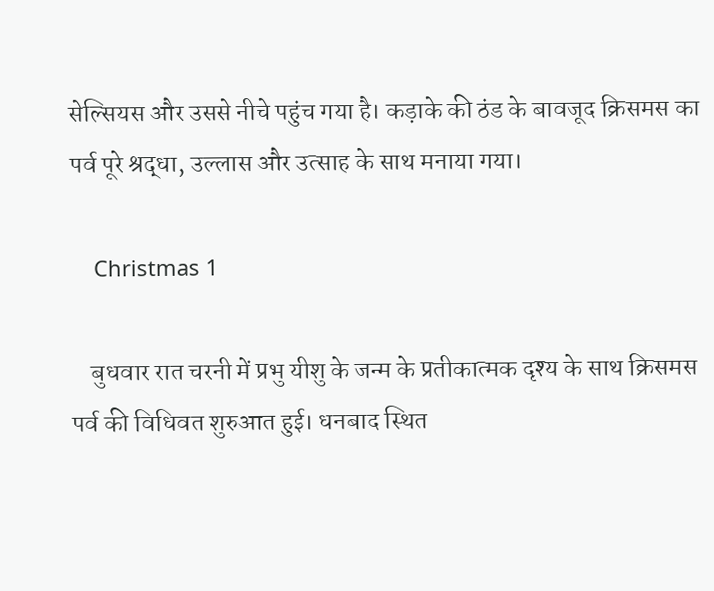सेल्सियस और उससे नीचे पहुंच गया है। कड़ाके की ठंड के बावजूद क्रिसमस का पर्व पूरे श्रद्धा, उल्लास और उत्साह के साथ मनाया गया।

    Christmas 1

    बुधवार रात चरनी में प्रभु यीशु के जन्म के प्रतीकात्मक दृश्य के साथ क्रिसमस पर्व की विधिवत शुरुआत हुई। धनबाद स्थित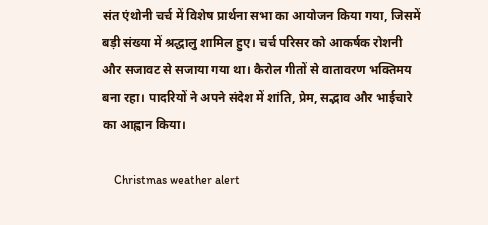संत एंथोनी चर्च में विशेष प्रार्थना सभा का आयोजन किया गया, जिसमें बड़ी संख्या में श्रद्धालु शामिल हुए। चर्च परिसर को आकर्षक रोशनी और सजावट से सजाया गया था। कैरोल गीतों से वातावरण भक्तिमय बना रहा। पादरियों ने अपने संदेश में शांति, प्रेम, सद्भाव और भाईचारे का आह्वान किया।

    Christmas weather alert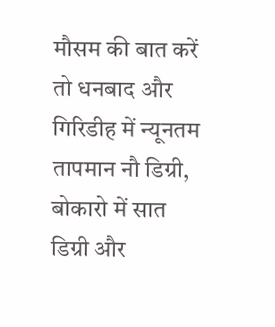मौसम की बात करें तो धनबाद और गिरिडीह में न्यूनतम तापमान नौ डिग्री, बोकारो में सात डिग्री और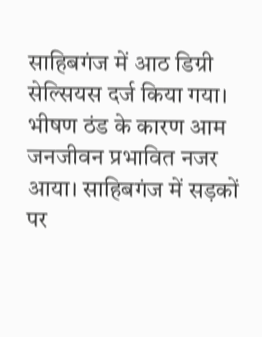साहिबगंज में आठ डिग्री सेल्सियस दर्ज किया गया। भीषण ठंड के कारण आम जनजीवन प्रभावित नजर आया। साहिबगंज में सड़कों पर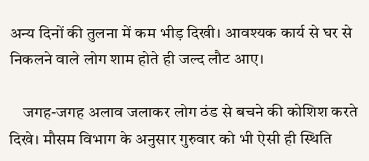अन्य दिनों की तुलना में कम भीड़ दिखी। आवश्यक कार्य से घर से निकलने वाले लोग शाम होते ही जल्द लौट आए।

    जगह-जगह अलाव जलाकर लोग ठंड से बचने की कोशिश करते दिखे। मौसम विभाग के अनुसार गुरुवार को भी ऐसी ही स्थिति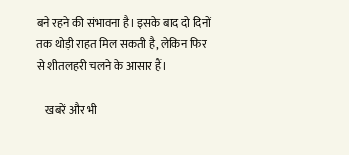बने रहने की संभावना है। इसके बाद दो दिनों तक थोड़ी राहत मिल सकती है, लेकिन फिर से शीतलहरी चलने के आसार हैं।

    खबरें और भी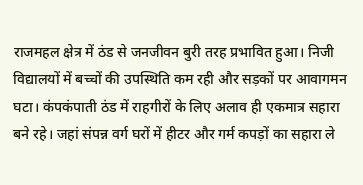राजमहल क्षेत्र में ठंड से जनजीवन बुरी तरह प्रभावित हुआ। निजी विद्यालयों में बच्चों की उपस्थिति कम रही और सड़कों पर आवागमन घटा। कंपकंपाती ठंड में राहगीरों के लिए अलाव ही एकमात्र सहारा बने रहे। जहां संपन्न वर्ग घरों में हीटर और गर्म कपड़ों का सहारा ले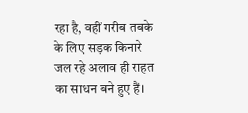रहा है, वहीं गरीब तबके के लिए सड़क किनारे जल रहे अलाव ही राहत का साधन बने हुए हैं।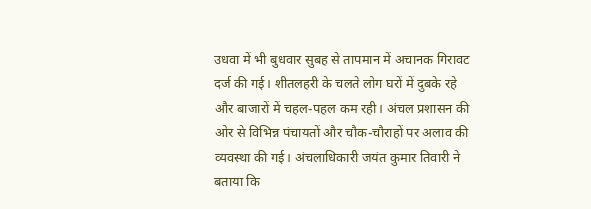उधवा में भी बुधवार सुबह से तापमान में अचानक गिरावट दर्ज की गई। शीतलहरी के चलते लोग घरों में दुबके रहे और बाजारों में चहल-पहल कम रही। अंचल प्रशासन की ओर से विभिन्न पंचायतों और चौक-चौराहों पर अलाव की व्यवस्था की गई। अंचलाधिकारी जयंत कुमार तिवारी ने बताया कि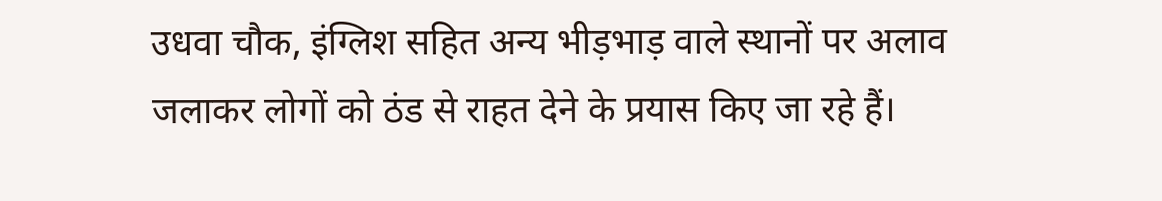उधवा चौक, इंग्लिश सहित अन्य भीड़भाड़ वाले स्थानों पर अलाव जलाकर लोगों को ठंड से राहत देने के प्रयास किए जा रहे हैं।